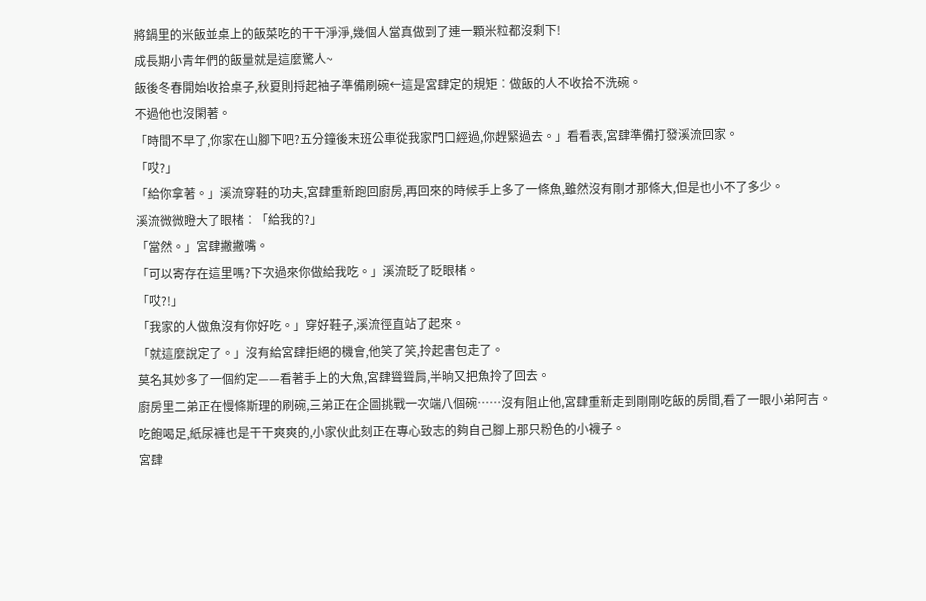將鍋里的米飯並桌上的飯菜吃的干干淨淨,幾個人當真做到了連一顆米粒都沒剩下!
成長期小青年們的飯量就是這麼驚人~
飯後冬春開始收拾桌子,秋夏則捋起袖子準備刷碗←這是宮肆定的規矩︰做飯的人不收拾不洗碗。
不過他也沒閑著。
「時間不早了,你家在山腳下吧?五分鐘後末班公車從我家門口經過,你趕緊過去。」看看表,宮肆準備打發溪流回家。
「哎?」
「給你拿著。」溪流穿鞋的功夫,宮肆重新跑回廚房,再回來的時候手上多了一條魚,雖然沒有剛才那條大,但是也小不了多少。
溪流微微瞪大了眼楮︰「給我的?」
「當然。」宮肆撇撇嘴。
「可以寄存在這里嗎?下次過來你做給我吃。」溪流眨了眨眼楮。
「哎?!」
「我家的人做魚沒有你好吃。」穿好鞋子,溪流徑直站了起來。
「就這麼說定了。」沒有給宮肆拒絕的機會,他笑了笑,拎起書包走了。
莫名其妙多了一個約定——看著手上的大魚,宮肆聳聳肩,半晌又把魚拎了回去。
廚房里二弟正在慢條斯理的刷碗,三弟正在企圖挑戰一次端八個碗……沒有阻止他,宮肆重新走到剛剛吃飯的房間,看了一眼小弟阿吉。
吃飽喝足,紙尿褲也是干干爽爽的,小家伙此刻正在專心致志的夠自己腳上那只粉色的小襪子。
宮肆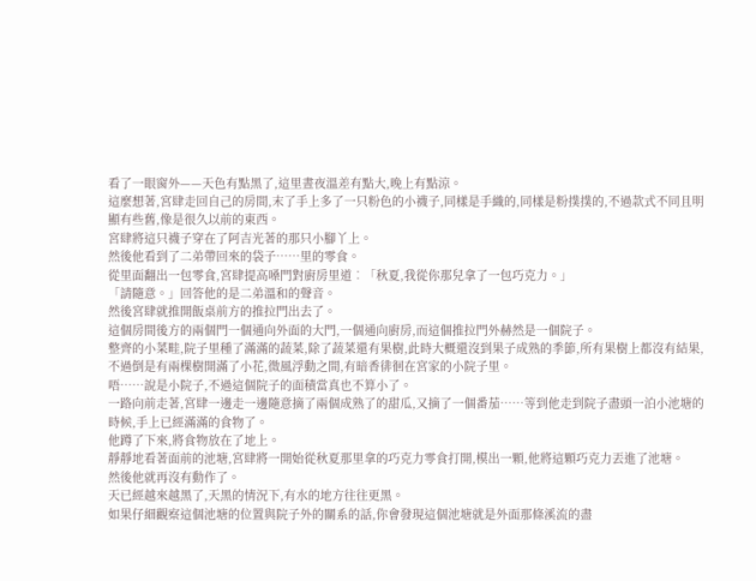看了一眼窗外——天色有點黑了,這里晝夜溫差有點大,晚上有點涼。
這麼想著,宮肆走回自己的房間,末了手上多了一只粉色的小襪子,同樣是手織的,同樣是粉撲撲的,不過款式不同且明顯有些舊,像是很久以前的東西。
宮肆將這只襪子穿在了阿吉光著的那只小腳丫上。
然後他看到了二弟帶回來的袋子……里的零食。
從里面翻出一包零食,宮肆提高嗓門對廚房里道︰「秋夏,我從你那兒拿了一包巧克力。」
「請隨意。」回答他的是二弟溫和的聲音。
然後宮肆就推開飯桌前方的推拉門出去了。
這個房間後方的兩個門一個通向外面的大門,一個通向廚房,而這個推拉門外赫然是一個院子。
整齊的小菜畦,院子里種了滿滿的蔬菜,除了蔬菜還有果樹,此時大概還沒到果子成熟的季節,所有果樹上都沒有結果,不過倒是有兩棵樹開滿了小花,微風浮動之間,有暗香徘徊在宮家的小院子里。
唔……說是小院子,不過這個院子的面積當真也不算小了。
一路向前走著,宮肆一邊走一邊隨意摘了兩個成熟了的甜瓜,又摘了一個番茄……等到他走到院子盡頭一泊小池塘的時候,手上已經滿滿的食物了。
他蹲了下來,將食物放在了地上。
靜靜地看著面前的池塘,宮肆將一開始從秋夏那里拿的巧克力零食打開,模出一顆,他將這顆巧克力丟進了池塘。
然後他就再沒有動作了。
天已經越來越黑了,天黑的情況下,有水的地方往往更黑。
如果仔細觀察這個池塘的位置與院子外的關系的話,你會發現這個池塘就是外面那條溪流的盡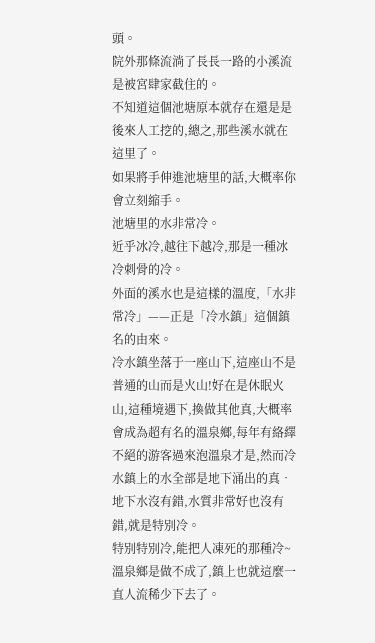頭。
院外那條流淌了長長一路的小溪流是被宮肆家截住的。
不知道這個池塘原本就存在還是是後來人工挖的,總之,那些溪水就在這里了。
如果將手伸進池塘里的話,大概率你會立刻縮手。
池塘里的水非常冷。
近乎冰冷,越往下越冷,那是一種冰冷刺骨的冷。
外面的溪水也是這樣的溫度,「水非常冷」——正是「冷水鎮」這個鎮名的由來。
冷水鎮坐落于一座山下,這座山不是普通的山而是火山!好在是休眠火山,這種境遇下,換做其他真,大概率會成為超有名的溫泉鄉,每年有絡繹不絕的游客過來泡溫泉才是,然而冷水鎮上的水全部是地下涌出的真•地下水沒有錯,水質非常好也沒有錯,就是特別冷。
特別特別冷,能把人凍死的那種冷~
溫泉鄉是做不成了,鎮上也就這麼一直人流稀少下去了。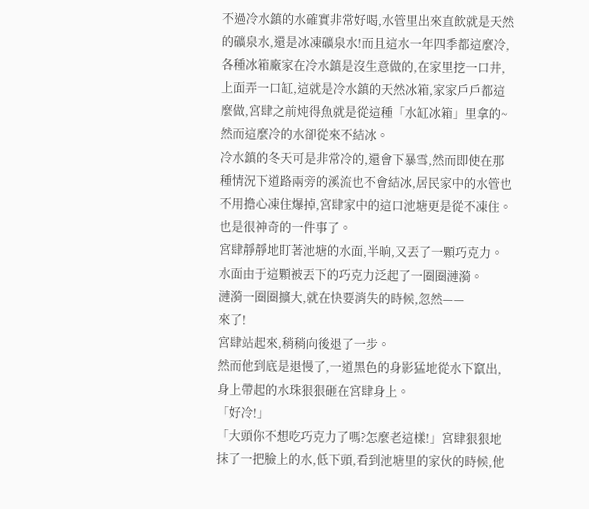不過冷水鎮的水確實非常好喝,水管里出來直飲就是天然的礦泉水,還是冰凍礦泉水!而且這水一年四季都這麼冷,各種冰箱廠家在冷水鎮是沒生意做的,在家里挖一口井,上面弄一口缸,這就是冷水鎮的天然冰箱,家家戶戶都這麼做,宮肆之前炖得魚就是從這種「水缸冰箱」里拿的~
然而這麼冷的水卻從來不結冰。
冷水鎮的冬天可是非常冷的,還會下暴雪,然而即使在那種情況下道路兩旁的溪流也不會結冰,居民家中的水管也不用擔心凍住爆掉,宮肆家中的這口池塘更是從不凍住。
也是很神奇的一件事了。
宮肆靜靜地盯著池塘的水面,半晌,又丟了一顆巧克力。
水面由于這顆被丟下的巧克力泛起了一圈圈漣漪。
漣漪一圈圈擴大,就在快要消失的時候,忽然——
來了!
宮肆站起來,稍稍向後退了一步。
然而他到底是退慢了,一道黑色的身影猛地從水下竄出,身上帶起的水珠狠狠砸在宮肆身上。
「好冷!」
「大頭你不想吃巧克力了嗎?怎麼老這樣!」宮肆狠狠地抹了一把臉上的水,低下頭,看到池塘里的家伙的時候,他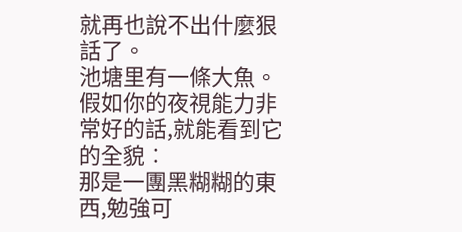就再也說不出什麼狠話了。
池塘里有一條大魚。
假如你的夜視能力非常好的話,就能看到它的全貌︰
那是一團黑糊糊的東西,勉強可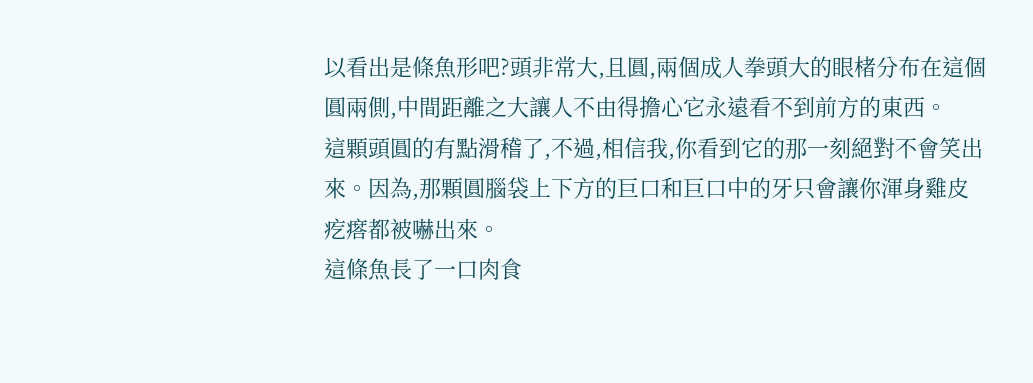以看出是條魚形吧?頭非常大,且圓,兩個成人拳頭大的眼楮分布在這個圓兩側,中間距離之大讓人不由得擔心它永遠看不到前方的東西。
這顆頭圓的有點滑稽了,不過,相信我,你看到它的那一刻絕對不會笑出來。因為,那顆圓腦袋上下方的巨口和巨口中的牙只會讓你渾身雞皮疙瘩都被嚇出來。
這條魚長了一口肉食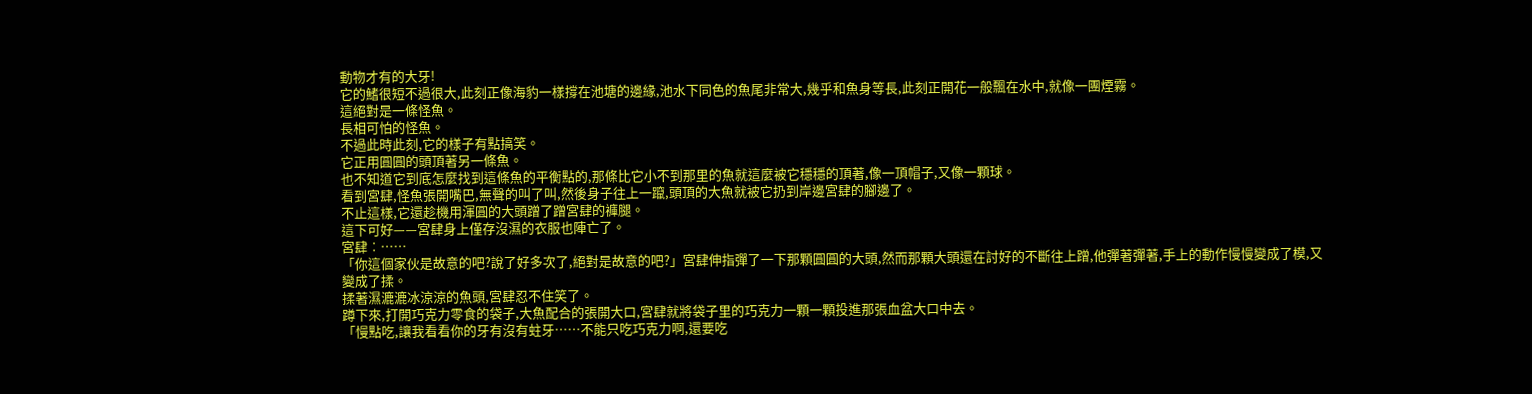動物才有的大牙!
它的鰭很短不過很大,此刻正像海豹一樣撐在池塘的邊緣,池水下同色的魚尾非常大,幾乎和魚身等長,此刻正開花一般飄在水中,就像一團煙霧。
這絕對是一條怪魚。
長相可怕的怪魚。
不過此時此刻,它的樣子有點搞笑。
它正用圓圓的頭頂著另一條魚。
也不知道它到底怎麼找到這條魚的平衡點的,那條比它小不到那里的魚就這麼被它穩穩的頂著,像一頂帽子,又像一顆球。
看到宮肆,怪魚張開嘴巴,無聲的叫了叫,然後身子往上一躥,頭頂的大魚就被它扔到岸邊宮肆的腳邊了。
不止這樣,它還趁機用渾圓的大頭蹭了蹭宮肆的褲腿。
這下可好——宮肆身上僅存沒濕的衣服也陣亡了。
宮肆︰……
「你這個家伙是故意的吧?說了好多次了,絕對是故意的吧?」宮肆伸指彈了一下那顆圓圓的大頭,然而那顆大頭還在討好的不斷往上蹭,他彈著彈著,手上的動作慢慢變成了模,又變成了揉。
揉著濕漉漉冰涼涼的魚頭,宮肆忍不住笑了。
蹲下來,打開巧克力零食的袋子,大魚配合的張開大口,宮肆就將袋子里的巧克力一顆一顆投進那張血盆大口中去。
「慢點吃,讓我看看你的牙有沒有蛀牙……不能只吃巧克力啊,還要吃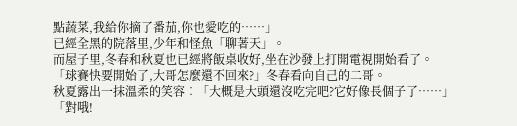點蔬菜,我給你摘了番茄,你也愛吃的……」
已經全黑的院落里,少年和怪魚「聊著天」。
而屋子里,冬春和秋夏也已經將飯桌收好,坐在沙發上打開電視開始看了。
「球賽快要開始了,大哥怎麼還不回來?」冬春看向自己的二哥。
秋夏露出一抹溫柔的笑容︰「大概是大頭還沒吃完吧?它好像長個子了……」
「對哦!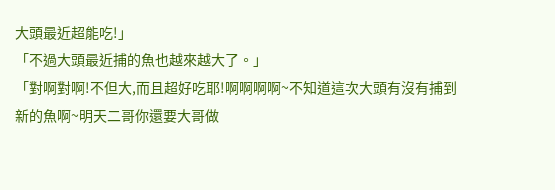大頭最近超能吃!」
「不過大頭最近捕的魚也越來越大了。」
「對啊對啊!不但大,而且超好吃耶!啊啊啊啊~不知道這次大頭有沒有捕到新的魚啊~明天二哥你還要大哥做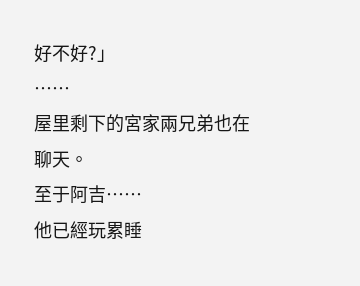好不好?」
……
屋里剩下的宮家兩兄弟也在聊天。
至于阿吉……
他已經玩累睡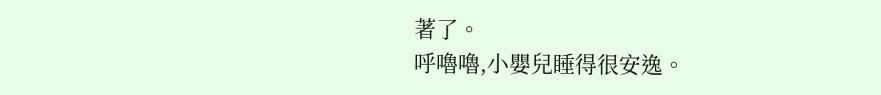著了。
呼嚕嚕,小嬰兒睡得很安逸。